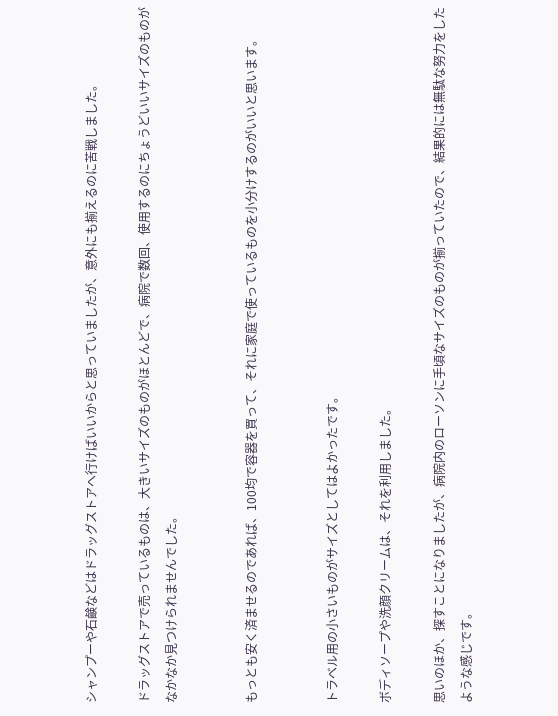シャンプーや石鹸などはドラッグストアへ行けばいいからと思っていましたが、意外にも揃えるのに苦戦しました。

ドラッグストアで売っているものは、大きいサイズのものがほとんどで、病院で数回、使用するのにちょうどいいサイズのものがなかなか見つけられませんでした。


もっとも安く済ませるのであれば、100均で容器を買って、それに家庭で使っているものを小分けするのがいいと思います。


トラベル用の小さいものがサイズとしてはよかったです。

ボディソープや洗顔クリームは、それを利用しました。

思いのほか、探すことになりましたが、病院内のローソンに手頃なサイズのものが揃っていたので、結果的には無駄な努力をしたような感じです。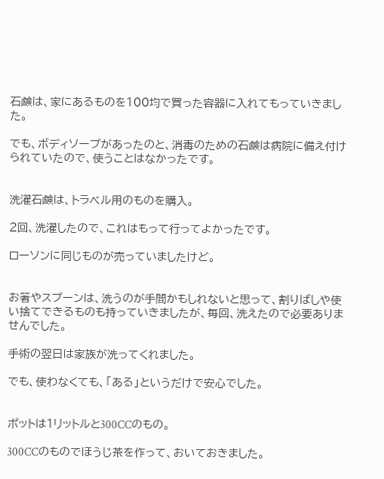石鹸は、家にあるものを100均で買った容器に入れてもっていきました。

でも、ボディソープがあったのと、消毒のための石鹸は病院に備え付けられていたので、使うことはなかったです。


洗濯石鹸は、トラベル用のものを購入。

2回、洗濯したので、これはもって行ってよかったです。

ローソンに同じものが売っていましたけど。


お箸やスプーンは、洗うのが手間かもしれないと思って、割りばしや使い捨てできるものも持っていきましたが、毎回、洗えたので必要ありませんでした。

手術の翌日は家族が洗ってくれました。

でも、使わなくても、「ある」というだけで安心でした。


ポットは1リットルと300CCのもの。

300CCのものでほうじ茶を作って、おいておきました。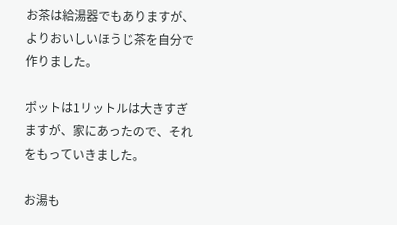お茶は給湯器でもありますが、よりおいしいほうじ茶を自分で作りました。

ポットは1リットルは大きすぎますが、家にあったので、それをもっていきました。

お湯も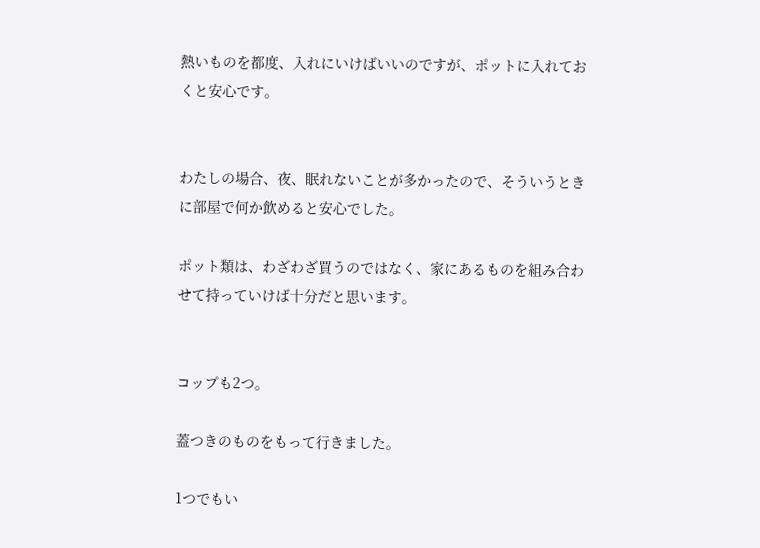熱いものを都度、入れにいけばいいのですが、ポットに入れておくと安心です。


わたしの場合、夜、眠れないことが多かったので、そういうときに部屋で何か飲めると安心でした。

ポット類は、わざわざ買うのではなく、家にあるものを組み合わせて持っていけば十分だと思います。


コップも2つ。

蓋つきのものをもって行きました。

1つでもい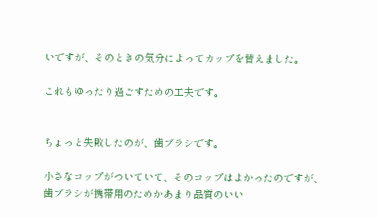いですが、そのときの気分によってカップを替えました。

これもゆったり過ごすための工夫です。


ちょっと失敗したのが、歯ブラシです。

小さなコップがついていて、そのコップはよかったのですが、歯ブラシが携帯用のためかあまり品質のいい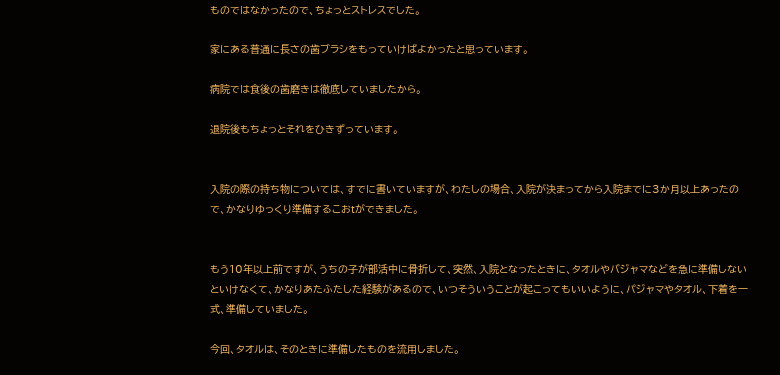ものではなかったので、ちょっとストレスでした。

家にある普通に長さの歯ブラシをもっていけばよかったと思っています。

病院では食後の歯磨きは徹底していましたから。

退院後もちょっとそれをひきずっています。


入院の際の持ち物については、すでに書いていますが、わたしの場合、入院が決まってから入院までに3か月以上あったので、かなりゆっくり準備するこおtができました。


もう10年以上前ですが、うちの子が部活中に骨折して、突然、入院となったときに、タオルやバジャマなどを急に準備しないといけなくて、かなりあたふたした経験があるので、いつそういうことが起こってもいいように、パジャマやタオル、下着を一式、準備していました。

今回、タオルは、そのときに準備したものを流用しました。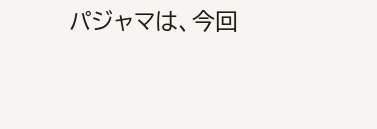パジャマは、今回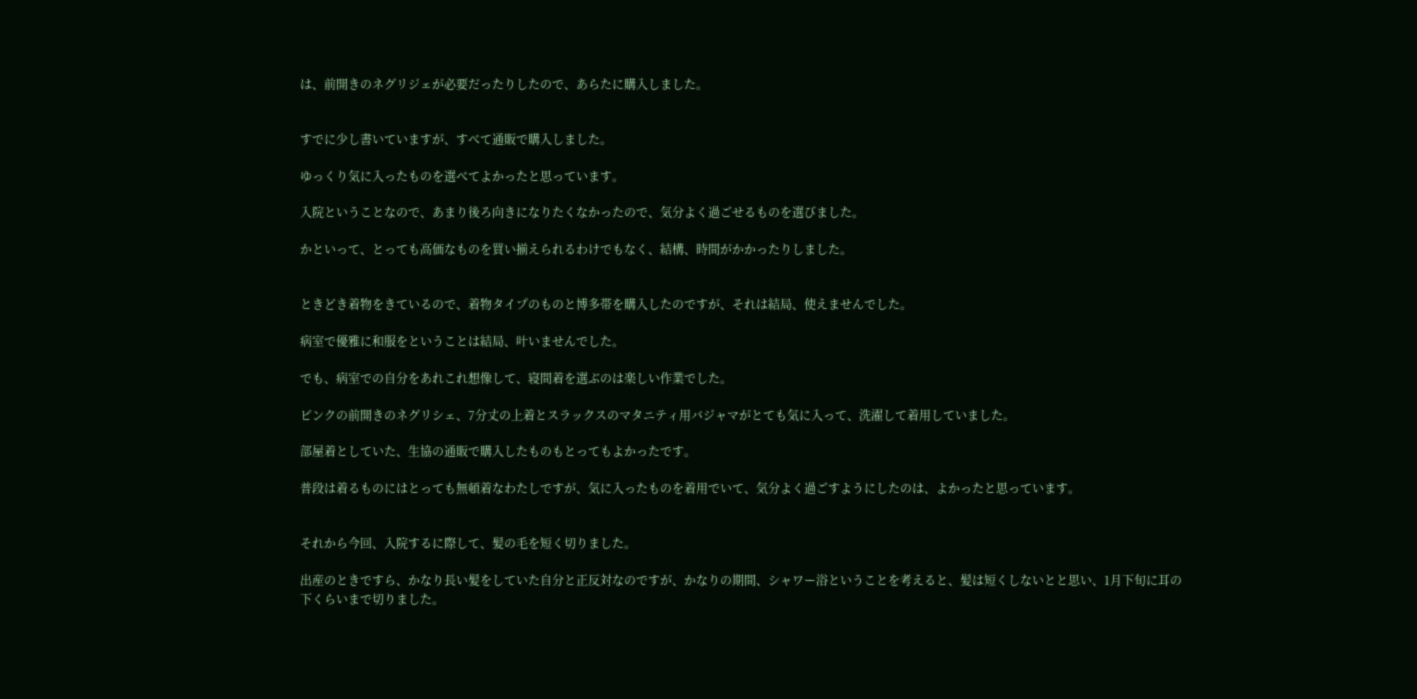は、前開きのネグリジェが必要だったりしたので、あらたに購入しました。


すでに少し書いていますが、すべて通販で購入しました。

ゆっくり気に入ったものを選べてよかったと思っています。

入院ということなので、あまり後ろ向きになりたくなかったので、気分よく過ごせるものを選びました。

かといって、とっても高価なものを買い揃えられるわけでもなく、結構、時間がかかったりしました。


ときどき着物をきているので、着物タイプのものと博多帯を購入したのですが、それは結局、使えませんでした。

病室で優雅に和服をということは結局、叶いませんでした。

でも、病室での自分をあれこれ想像して、寝間着を選ぶのは楽しい作業でした。

ピンクの前開きのネグリシェ、7分丈の上着とスラックスのマタニティ用バジャマがとても気に入って、洗濯して着用していました。

部屋着としていた、生協の通販で購入したものもとってもよかったです。

普段は着るものにはとっても無頓着なわたしですが、気に入ったものを着用でいて、気分よく過ごすようにしたのは、よかったと思っています。


それから今回、入院するに際して、髪の毛を短く切りました。

出産のときですら、かなり長い髪をしていた自分と正反対なのですが、かなりの期間、シャワー浴ということを考えると、髪は短くしないとと思い、1月下旬に耳の下くらいまで切りました。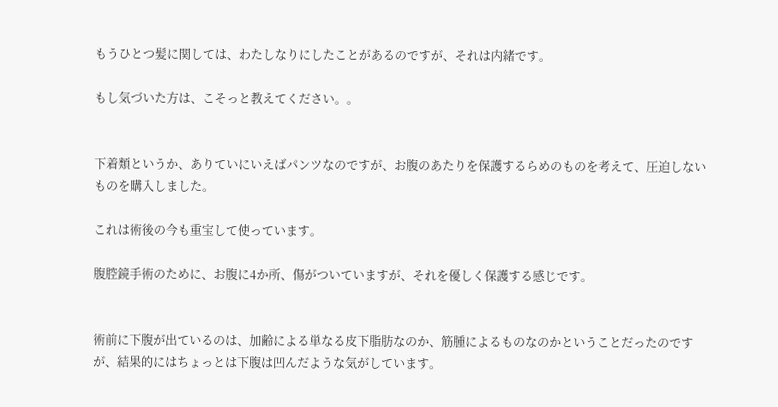もうひとつ髪に関しては、わたしなりにしたことがあるのですが、それは内緒です。

もし気づいた方は、こそっと教えてください。。


下着類というか、ありていにいえばパンツなのですが、お腹のあたりを保護するらめのものを考えて、圧迫しないものを購入しました。

これは術後の今も重宝して使っています。

腹腔鏡手術のために、お腹に4か所、傷がついていますが、それを優しく保護する感じです。


術前に下腹が出ているのは、加齢による単なる皮下脂肪なのか、筋腫によるものなのかということだったのですが、結果的にはちょっとは下腹は凹んだような気がしています。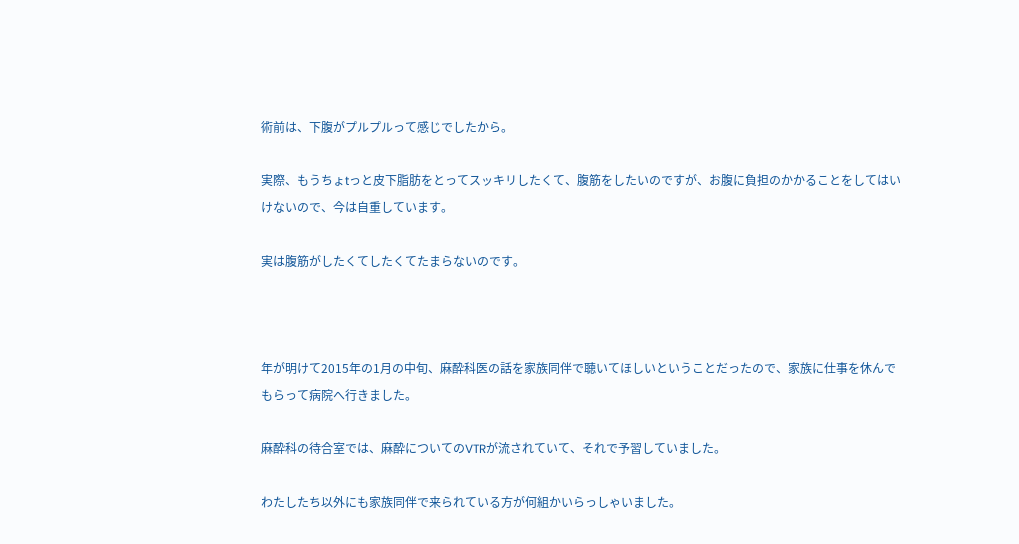術前は、下腹がプルプルって感じでしたから。

実際、もうちょtっと皮下脂肪をとってスッキリしたくて、腹筋をしたいのですが、お腹に負担のかかることをしてはいけないので、今は自重しています。

実は腹筋がしたくてしたくてたまらないのです。



年が明けて2015年の1月の中旬、麻酔科医の話を家族同伴で聴いてほしいということだったので、家族に仕事を休んでもらって病院へ行きました。

麻酔科の待合室では、麻酔についてのVTRが流されていて、それで予習していました。

わたしたち以外にも家族同伴で来られている方が何組かいらっしゃいました。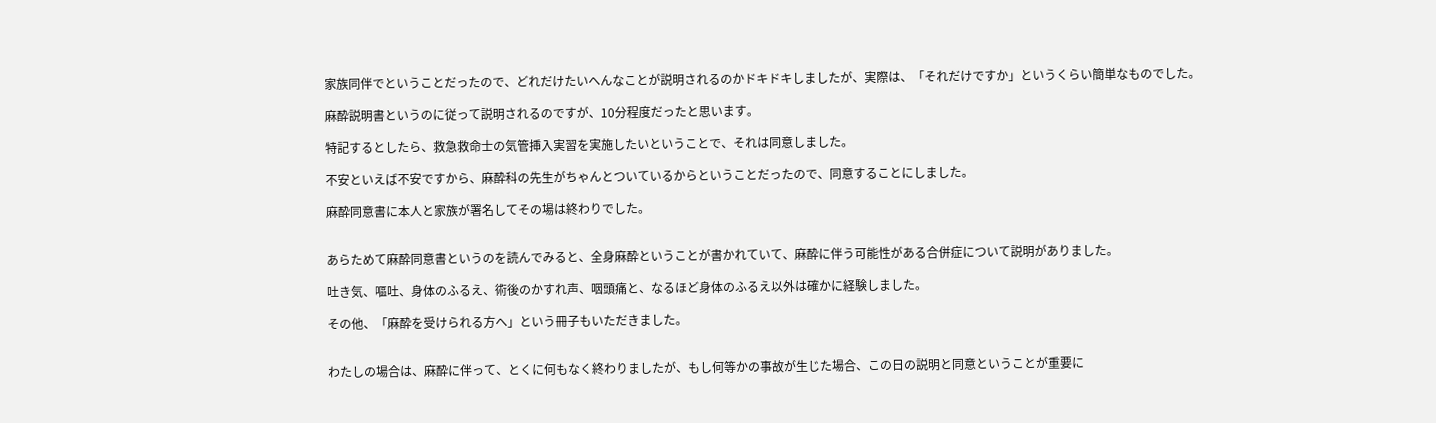家族同伴でということだったので、どれだけたいへんなことが説明されるのかドキドキしましたが、実際は、「それだけですか」というくらい簡単なものでした。

麻酔説明書というのに従って説明されるのですが、10分程度だったと思います。

特記するとしたら、救急救命士の気管挿入実習を実施したいということで、それは同意しました。

不安といえば不安ですから、麻酔科の先生がちゃんとついているからということだったので、同意することにしました。

麻酔同意書に本人と家族が署名してその場は終わりでした。


あらためて麻酔同意書というのを読んでみると、全身麻酔ということが書かれていて、麻酔に伴う可能性がある合併症について説明がありました。

吐き気、嘔吐、身体のふるえ、術後のかすれ声、咽頭痛と、なるほど身体のふるえ以外は確かに経験しました。

その他、「麻酔を受けられる方へ」という冊子もいただきました。


わたしの場合は、麻酔に伴って、とくに何もなく終わりましたが、もし何等かの事故が生じた場合、この日の説明と同意ということが重要に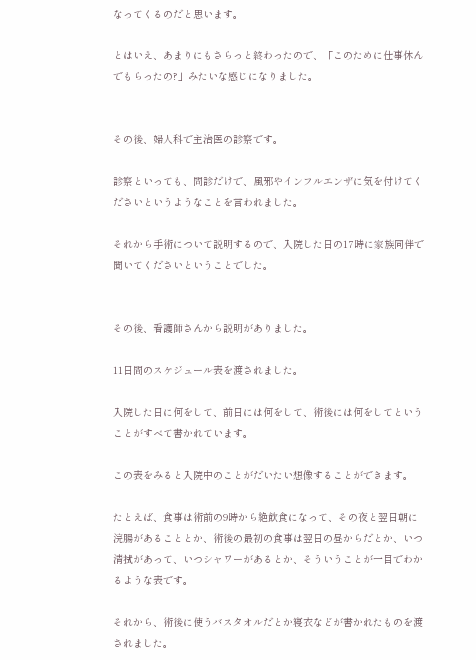なってくるのだと思います。

とはいえ、あまりにもさらっと終わったので、「このために仕事休んでもらったの?」みたいな感じになりました。


その後、婦人科で主治医の診察です。

診察といっても、問診だけで、風邪やインフルエンザに気を付けてくださいというようなことを言われました。

それから手術について説明するので、入院した日の17時に家族同伴で聞いてくださいということでした。


その後、看護師さんから説明がありました。

11日間のスケジュール表を渡されました。

入院した日に何をして、前日には何をして、術後には何をしてということがすべて書かれています。

この表をみると入院中のことがだいたい想像することができます。

たとえば、食事は術前の9時から絶飲食になって、その夜と翌日朝に浣腸があることとか、術後の最初の食事は翌日の昼からだとか、いつ清拭があって、いつシャワーがあるとか、そういうことが一目でわかるような表です。

それから、術後に使うバスタオルだとか寝衣などが書かれたものを渡されました。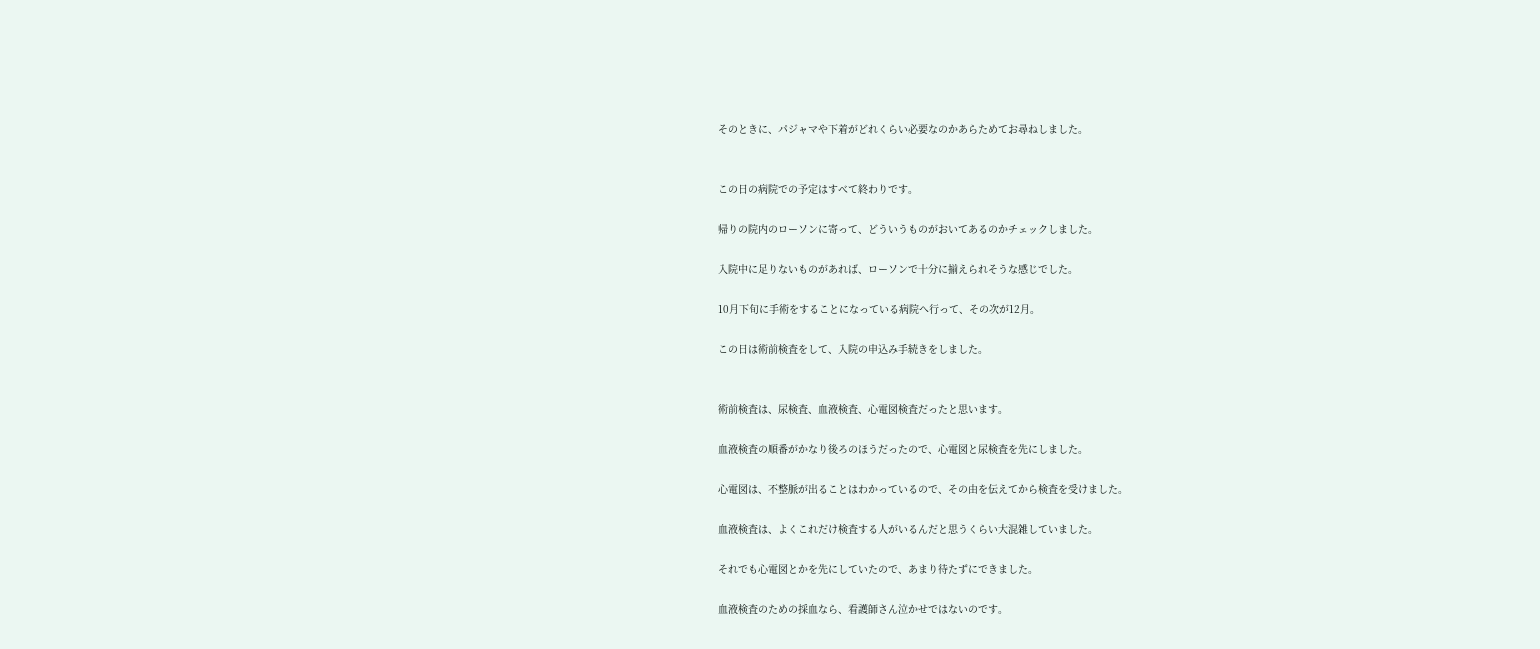そのときに、パジャマや下着がどれくらい必要なのかあらためてお尋ねしました。


この日の病院での予定はすべて終わりです。

帰りの院内のローソンに寄って、どういうものがおいてあるのかチェックしました。

入院中に足りないものがあれば、ローソンで十分に揃えられそうな感じでした。

10月下旬に手術をすることになっている病院へ行って、その次が12月。

この日は術前検査をして、入院の申込み手続きをしました。


術前検査は、尿検査、血液検査、心電図検査だったと思います。

血液検査の順番がかなり後ろのほうだったので、心電図と尿検査を先にしました。

心電図は、不整脈が出ることはわかっているので、その由を伝えてから検査を受けました。

血液検査は、よくこれだけ検査する人がいるんだと思うくらい大混雑していました。

それでも心電図とかを先にしていたので、あまり待たずにできました。

血液検査のための採血なら、看護師さん泣かせではないのです。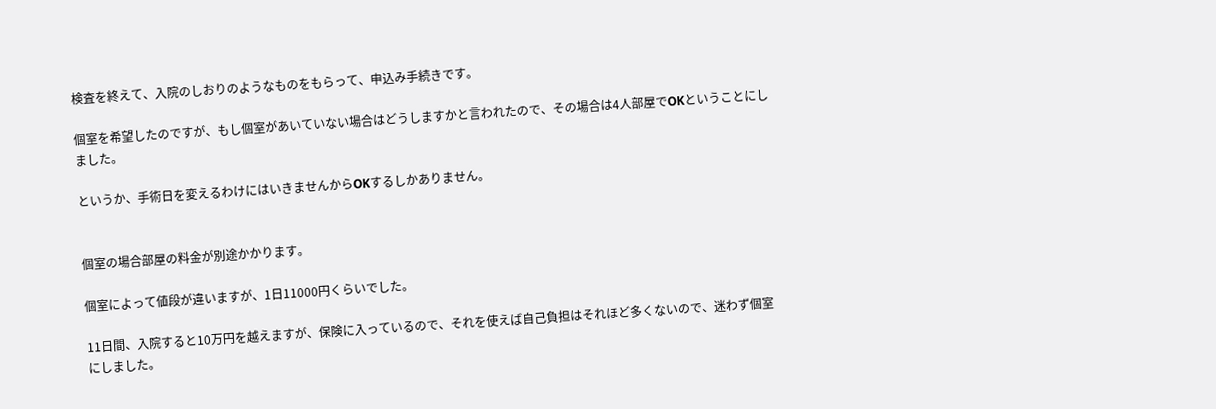検査を終えて、入院のしおりのようなものをもらって、申込み手続きです。

個室を希望したのですが、もし個室があいていない場合はどうしますかと言われたので、その場合は4人部屋でOKということにしました。

というか、手術日を変えるわけにはいきませんからOKするしかありません。


個室の場合部屋の料金が別途かかります。

個室によって値段が違いますが、1日11000円くらいでした。

11日間、入院すると10万円を越えますが、保険に入っているので、それを使えば自己負担はそれほど多くないので、迷わず個室にしました。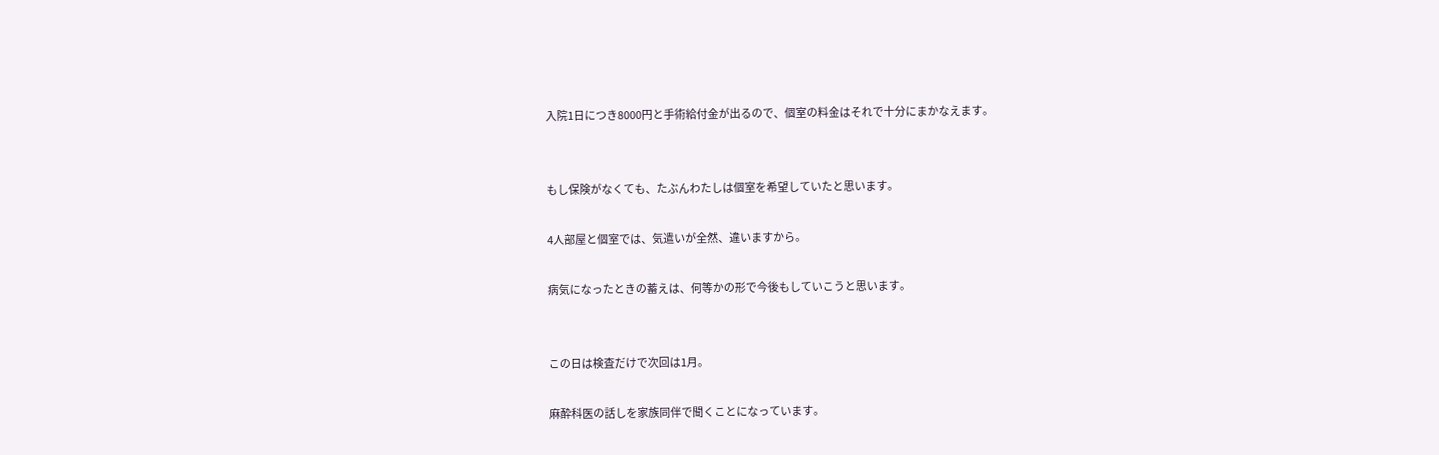入院1日につき8000円と手術給付金が出るので、個室の料金はそれで十分にまかなえます。


もし保険がなくても、たぶんわたしは個室を希望していたと思います。

4人部屋と個室では、気遣いが全然、違いますから。

病気になったときの蓄えは、何等かの形で今後もしていこうと思います。


この日は検査だけで次回は1月。

麻酔科医の話しを家族同伴で聞くことになっています。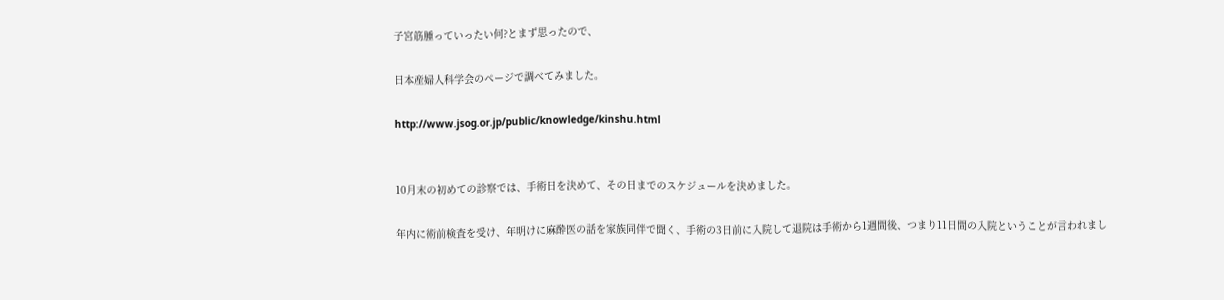子宮筋腫っていったい何?とまず思ったので、

日本産婦人科学会のページで調べてみました。

http://www.jsog.or.jp/public/knowledge/kinshu.html


10月末の初めての診察では、手術日を決めて、その日までのスケジュールを決めました。

年内に術前検査を受け、年明けに麻酔医の話を家族同伴で聞く、手術の3日前に入院して退院は手術から1週間後、つまり11日間の入院ということが言われまし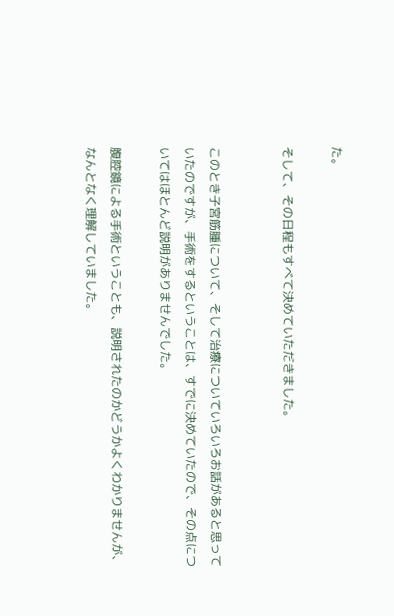た。

そして、その日程もすべて決めていただきました。


このとき子宮筋腫について、そして治療についていろいろお話があると思っていたのですが、手術をするということは、すでに決めていたので、その点についてはほとんど説明がありませんでした。

腹腔鏡による手術ということも、説明されたのかどうかよくわかりませんが、なんとなく理解していました。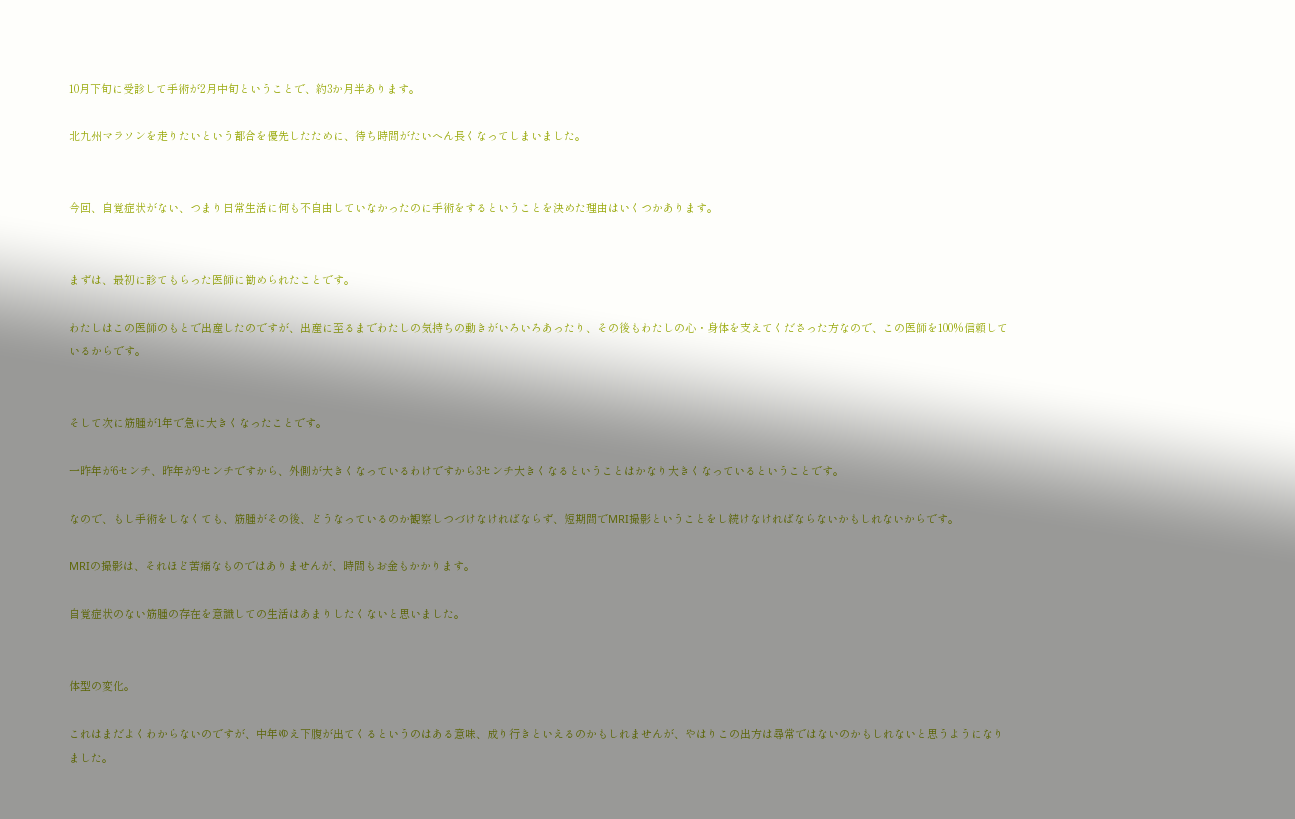10月下旬に受診して手術が2月中旬ということで、約3か月半あります。

北九州マラソンを走りたいという都合を優先したために、待ち時間がたいへん長くなってしまいました。


今回、自覚症状がない、つまり日常生活に何も不自由していなかったのに手術をするということを決めた理由はいくつかあります。


まずは、最初に診てもらった医師に勧められたことです。

わたしはこの医師のもとで出産したのですが、出産に至るまでわたしの気持ちの動きがいろいろあったり、その後もわたしの心・身体を支えてくださった方なので、この医師を100%信頼しているからです。


そして次に筋腫が1年で急に大きくなったことです。

一昨年が6センチ、昨年が9センチですから、外側が大きくなっているわけですから3センチ大きくなるということはかなり大きくなっているということです。

なので、もし手術をしなくても、筋腫がその後、どうなっているのか観察しつづけなければならず、短期間でMRI撮影ということをし続けなければならないかもしれないからです。

MRIの撮影は、それほど苦痛なものではありませんが、時間もお金もかかります。

自覚症状のない筋腫の存在を意識しての生活はあまりしたくないと思いました。


体型の変化。

これはまだよくわからないのですが、中年ゆえ下腹が出てくるというのはある意味、成り行きといえるのかもしれませんが、やはりこの出方は尋常ではないのかもしれないと思うようになりました。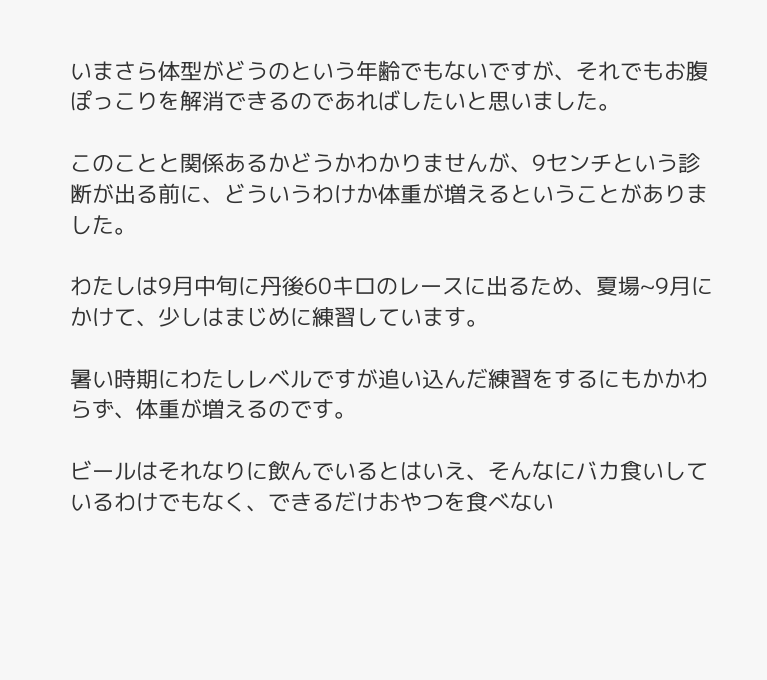いまさら体型がどうのという年齢でもないですが、それでもお腹ぽっこりを解消できるのであればしたいと思いました。

このことと関係あるかどうかわかりませんが、9センチという診断が出る前に、どういうわけか体重が増えるということがありました。

わたしは9月中旬に丹後60キロのレースに出るため、夏場~9月にかけて、少しはまじめに練習しています。

暑い時期にわたしレベルですが追い込んだ練習をするにもかかわらず、体重が増えるのです。

ビールはそれなりに飲んでいるとはいえ、そんなにバカ食いしているわけでもなく、できるだけおやつを食べない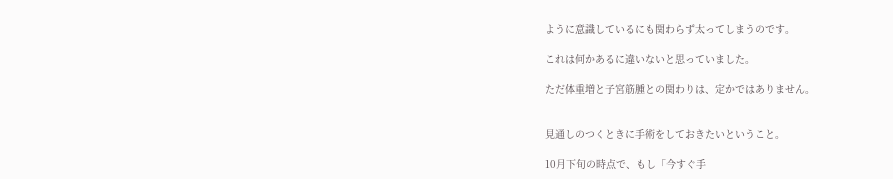ように意識しているにも関わらず太ってしまうのです。

これは何かあるに違いないと思っていました。

ただ体重増と子宮筋腫との関わりは、定かではありません。


見通しのつくときに手術をしておきたいということ。

10月下旬の時点で、もし「今すぐ手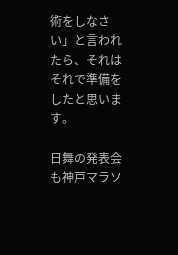術をしなさい」と言われたら、それはそれで準備をしたと思います。

日舞の発表会も神戸マラソ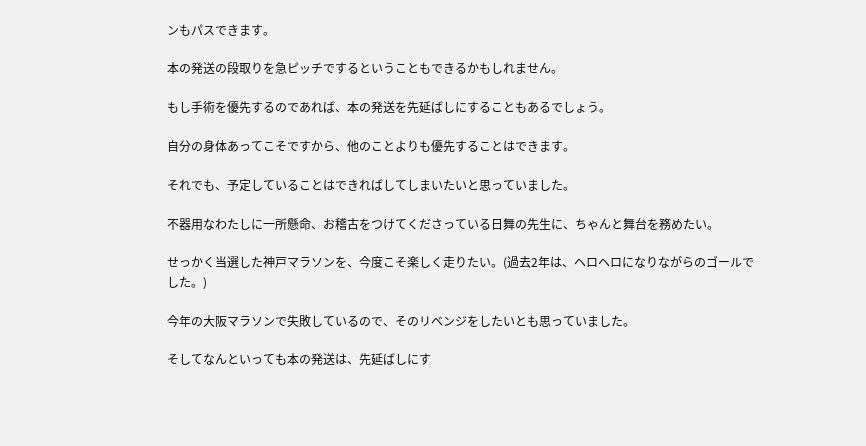ンもパスできます。

本の発送の段取りを急ピッチでするということもできるかもしれません。

もし手術を優先するのであれば、本の発送を先延ばしにすることもあるでしょう。

自分の身体あってこそですから、他のことよりも優先することはできます。

それでも、予定していることはできればしてしまいたいと思っていました。

不器用なわたしに一所懸命、お稽古をつけてくださっている日舞の先生に、ちゃんと舞台を務めたい。

せっかく当選した神戸マラソンを、今度こそ楽しく走りたい。(過去2年は、ヘロヘロになりながらのゴールでした。)

今年の大阪マラソンで失敗しているので、そのリベンジをしたいとも思っていました。

そしてなんといっても本の発送は、先延ばしにす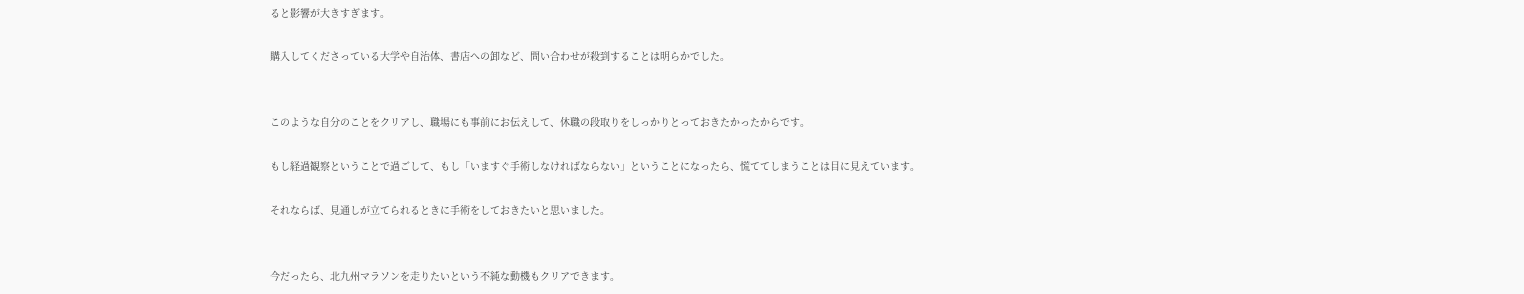ると影響が大きすぎます。

購入してくださっている大学や自治体、書店への卸など、問い合わせが殺到することは明らかでした。


このような自分のことをクリアし、職場にも事前にお伝えして、休職の段取りをしっかりとっておきたかったからです。

もし経過観察ということで過ごして、もし「いますぐ手術しなければならない」ということになったら、慌ててしまうことは目に見えています。

それならば、見通しが立てられるときに手術をしておきたいと思いました。


今だったら、北九州マラソンを走りたいという不純な動機もクリアできます。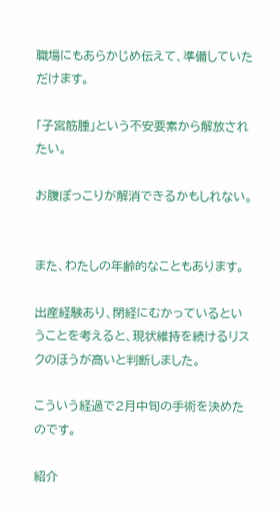職場にもあらかじめ伝えて、準備していただけます。

「子宮筋腫」という不安要素から解放されたい。

お腹ぽっこりが解消できるかもしれない。


また、わたしの年齢的なこともあります。

出産経験あり、閉経にむかっているということを考えると、現状維持を続けるリスクのほうが高いと判断しました。

こういう経過で2月中旬の手術を決めたのです。

紹介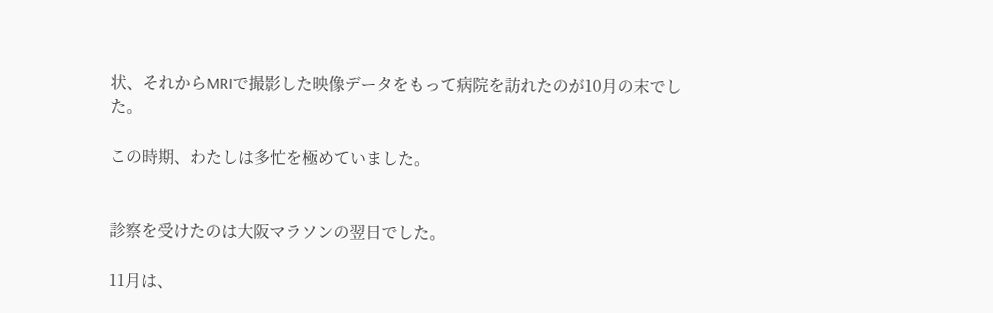状、それからMRIで撮影した映像データをもって病院を訪れたのが10月の末でした。

この時期、わたしは多忙を極めていました。


診察を受けたのは大阪マラソンの翌日でした。

11月は、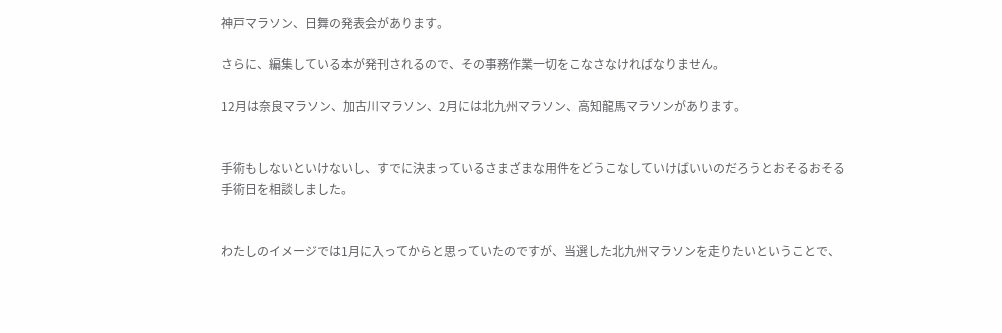神戸マラソン、日舞の発表会があります。

さらに、編集している本が発刊されるので、その事務作業一切をこなさなければなりません。

12月は奈良マラソン、加古川マラソン、2月には北九州マラソン、高知龍馬マラソンがあります。


手術もしないといけないし、すでに決まっているさまざまな用件をどうこなしていけばいいのだろうとおそるおそる手術日を相談しました。


わたしのイメージでは1月に入ってからと思っていたのですが、当選した北九州マラソンを走りたいということで、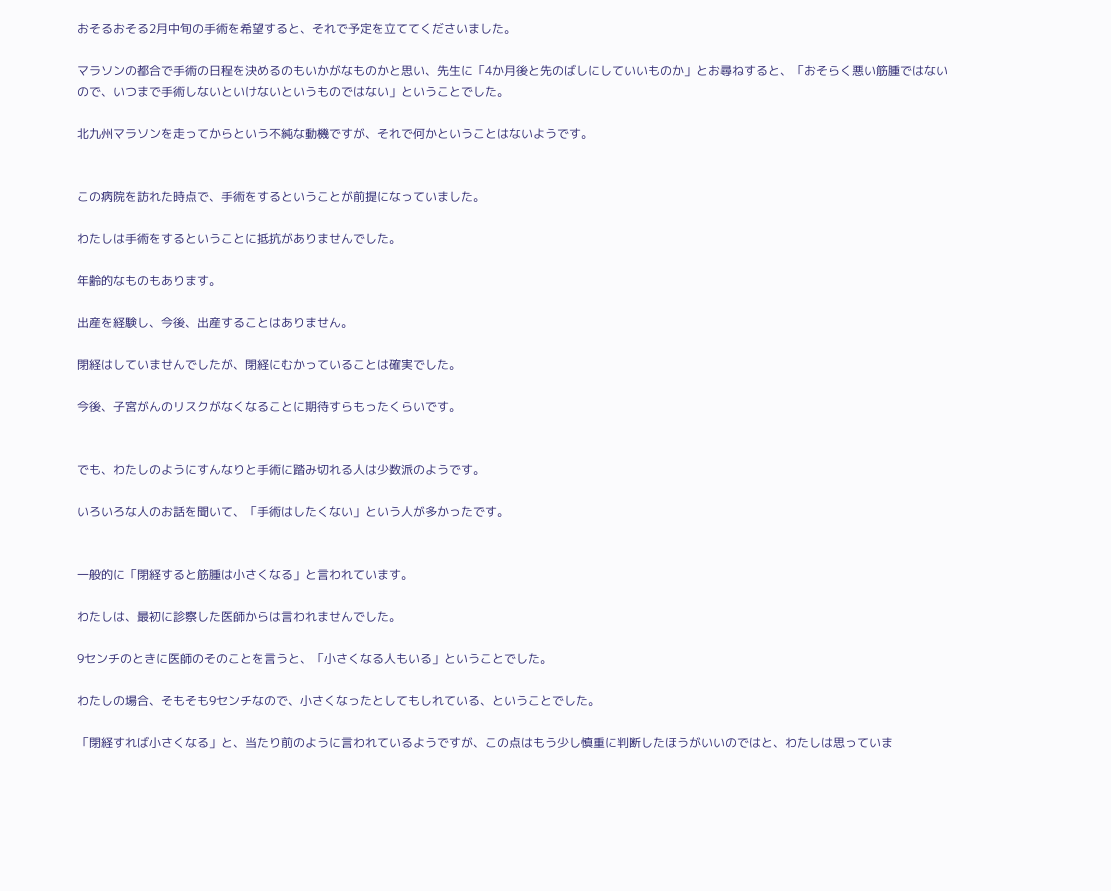おそるおそる2月中旬の手術を希望すると、それで予定を立ててくださいました。

マラソンの都合で手術の日程を決めるのもいかがなものかと思い、先生に「4か月後と先のばしにしていいものか」とお尋ねすると、「おそらく悪い筋腫ではないので、いつまで手術しないといけないというものではない」ということでした。

北九州マラソンを走ってからという不純な動機ですが、それで何かということはないようです。


この病院を訪れた時点で、手術をするということが前提になっていました。

わたしは手術をするということに抵抗がありませんでした。

年齢的なものもあります。

出産を経験し、今後、出産することはありません。

閉経はしていませんでしたが、閉経にむかっていることは確実でした。

今後、子宮がんのリスクがなくなることに期待すらもったくらいです。


でも、わたしのようにすんなりと手術に踏み切れる人は少数派のようです。

いろいろな人のお話を聞いて、「手術はしたくない」という人が多かったです。


一般的に「閉経すると筋腫は小さくなる」と言われています。

わたしは、最初に診察した医師からは言われませんでした。

9センチのときに医師のそのことを言うと、「小さくなる人もいる」ということでした。

わたしの場合、そもそも9センチなので、小さくなったとしてもしれている、ということでした。

「閉経すれば小さくなる」と、当たり前のように言われているようですが、この点はもう少し慎重に判断したほうがいいのではと、わたしは思っていま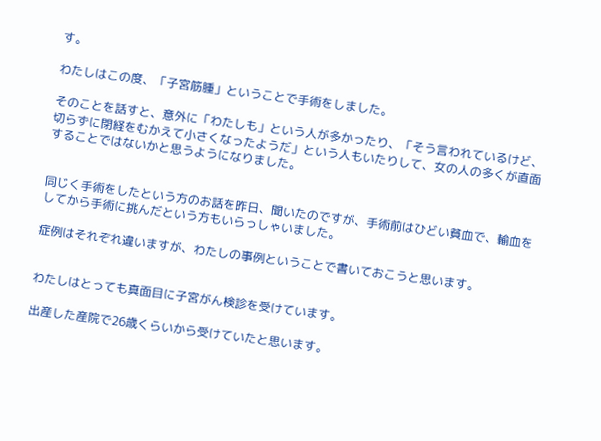す。

わたしはこの度、「子宮筋腫」ということで手術をしました。

そのことを話すと、意外に「わたしも」という人が多かったり、「そう言われているけど、切らずに閉経をむかえて小さくなったようだ」という人もいたりして、女の人の多くが直面することではないかと思うようになりました。


同じく手術をしたという方のお話を昨日、聞いたのですが、手術前はひどい貧血で、輸血をしてから手術に挑んだという方もいらっしゃいました。

症例はそれぞれ違いますが、わたしの事例ということで書いておこうと思います。


わたしはとっても真面目に子宮がん検診を受けています。

出産した産院で26歳くらいから受けていたと思います。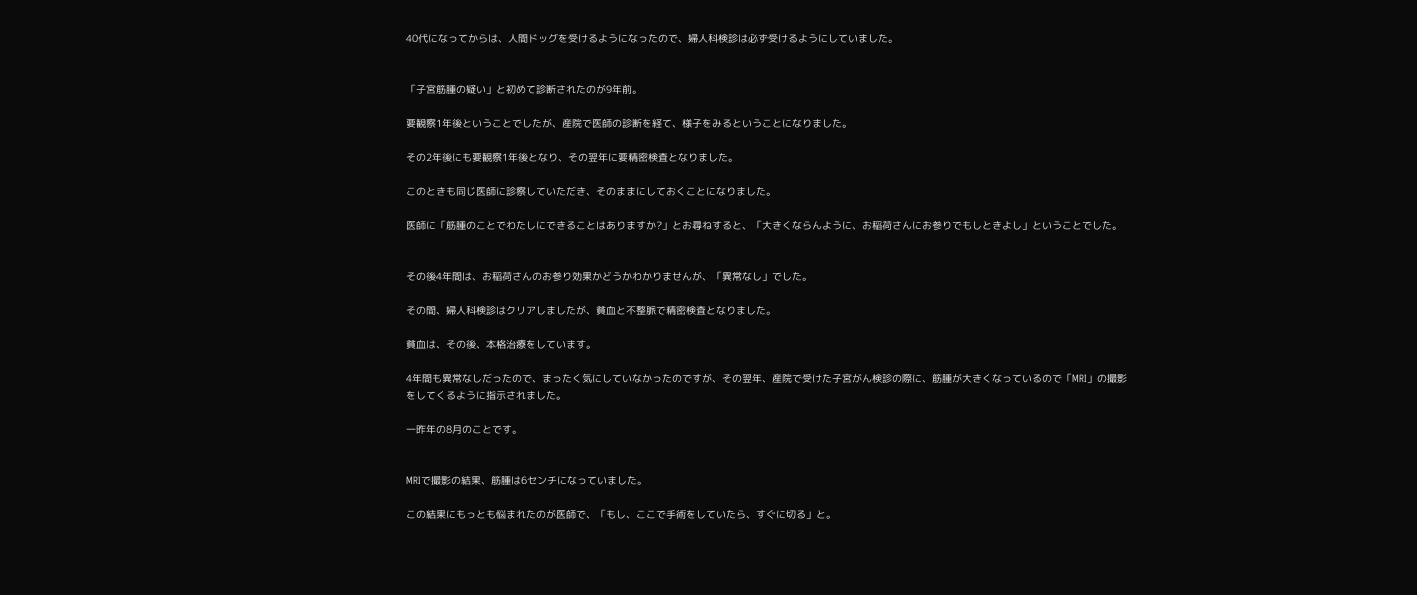40代になってからは、人間ドッグを受けるようになったので、婦人科検診は必ず受けるようにしていました。


「子宮筋腫の疑い」と初めて診断されたのが9年前。

要観察1年後ということでしたが、産院で医師の診断を経て、様子をみるということになりました。

その2年後にも要観察1年後となり、その翌年に要精密検査となりました。

このときも同じ医師に診察していただき、そのままにしておくことになりました。

医師に「筋腫のことでわたしにできることはありますか?」とお尋ねすると、「大きくならんように、お稲荷さんにお参りでもしときよし」ということでした。


その後4年間は、お稲荷さんのお参り効果かどうかわかりませんが、「異常なし」でした。

その間、婦人科検診はクリアしましたが、貧血と不整脈で精密検査となりました。

貧血は、その後、本格治療をしています。

4年間も異常なしだったので、まったく気にしていなかったのですが、その翌年、産院で受けた子宮がん検診の際に、筋腫が大きくなっているので「MRI」の撮影をしてくるように指示されました。

一昨年の8月のことです。


MRIで撮影の結果、筋腫は6センチになっていました。

この結果にもっとも悩まれたのが医師で、「もし、ここで手術をしていたら、すぐに切る」と。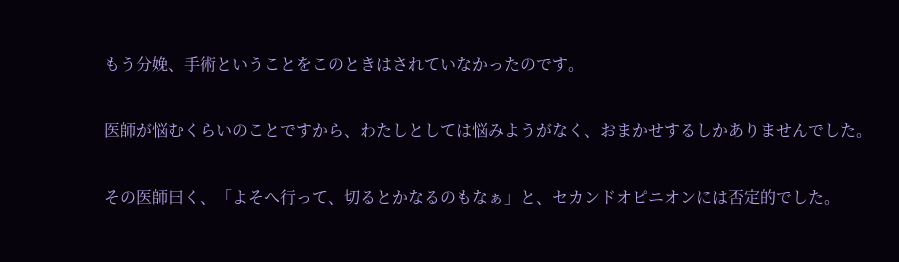もう分娩、手術ということをこのときはされていなかったのです。

医師が悩むくらいのことですから、わたしとしては悩みようがなく、おまかせするしかありませんでした。

その医師曰く、「よそへ行って、切るとかなるのもなぁ」と、セカンドオピニオンには否定的でした。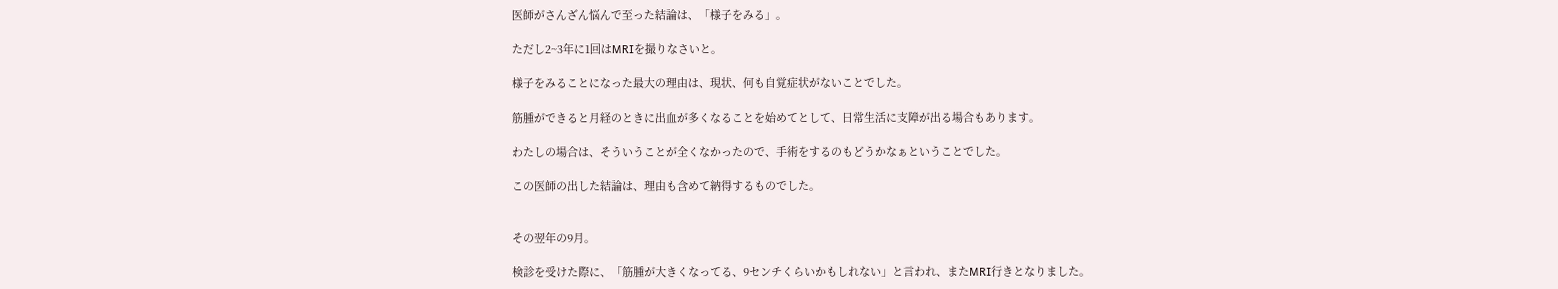医師がさんざん悩んで至った結論は、「様子をみる」。

ただし2~3年に1回はMRIを撮りなさいと。

様子をみることになった最大の理由は、現状、何も自覚症状がないことでした。

筋腫ができると月経のときに出血が多くなることを始めてとして、日常生活に支障が出る場合もあります。

わたしの場合は、そういうことが全くなかったので、手術をするのもどうかなぁということでした。

この医師の出した結論は、理由も含めて納得するものでした。


その翌年の9月。

検診を受けた際に、「筋腫が大きくなってる、9センチくらいかもしれない」と言われ、またMRI行きとなりました。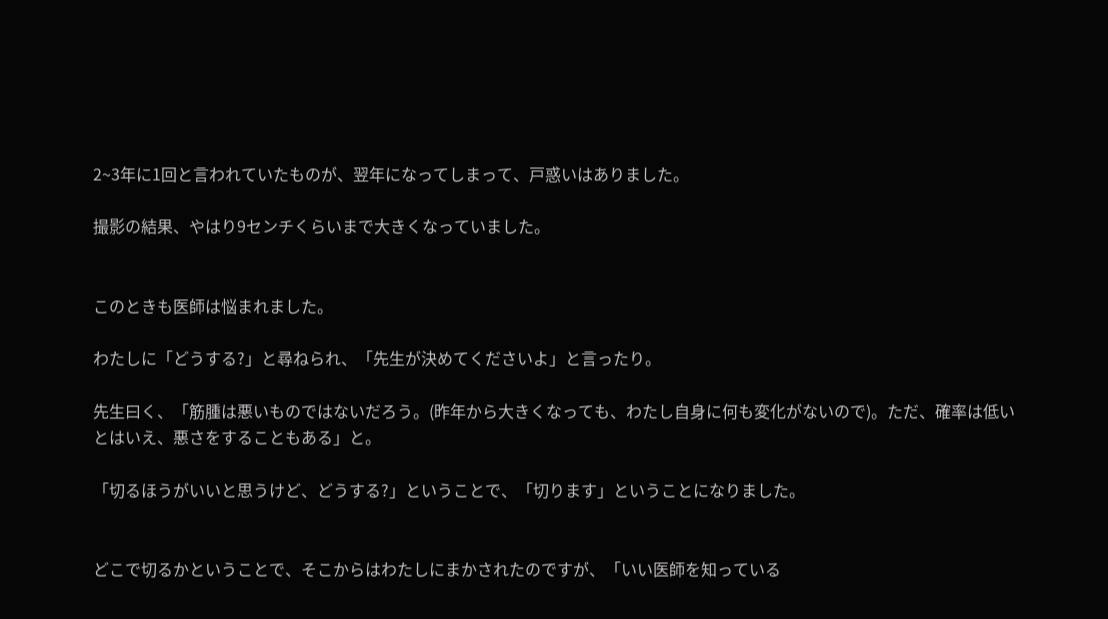2~3年に1回と言われていたものが、翌年になってしまって、戸惑いはありました。

撮影の結果、やはり9センチくらいまで大きくなっていました。


このときも医師は悩まれました。

わたしに「どうする?」と尋ねられ、「先生が決めてくださいよ」と言ったり。

先生曰く、「筋腫は悪いものではないだろう。(昨年から大きくなっても、わたし自身に何も変化がないので)。ただ、確率は低いとはいえ、悪さをすることもある」と。

「切るほうがいいと思うけど、どうする?」ということで、「切ります」ということになりました。


どこで切るかということで、そこからはわたしにまかされたのですが、「いい医師を知っている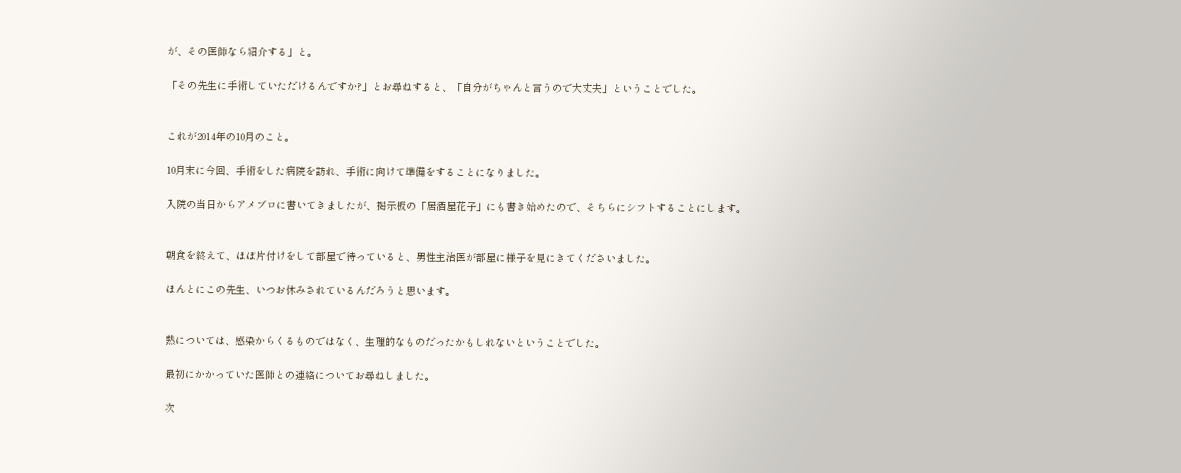が、その医師なら紹介する」と。

「その先生に手術していただけるんですか?」とお尋ねすると、「自分がちゃんと言うので大丈夫」ということでした。


これが2014年の10月のこと。

10月末に今回、手術をした病院を訪れ、手術に向けて準備をすることになりました。

入院の当日からアメブロに書いてきましたが、掲示板の「居酒屋花子」にも書き始めたので、そちらにシフトすることにします。


朝食を終えて、ほぼ片付けをして部屋で待っていると、男性主治医が部屋に様子を見にきてくださいました。

ほんとにこの先生、いつお休みされているんだろうと思います。


熱については、感染からくるものではなく、生理的なものだったかもしれないということでした。

最初にかかっていた医師との連絡についてお尋ねしました。

次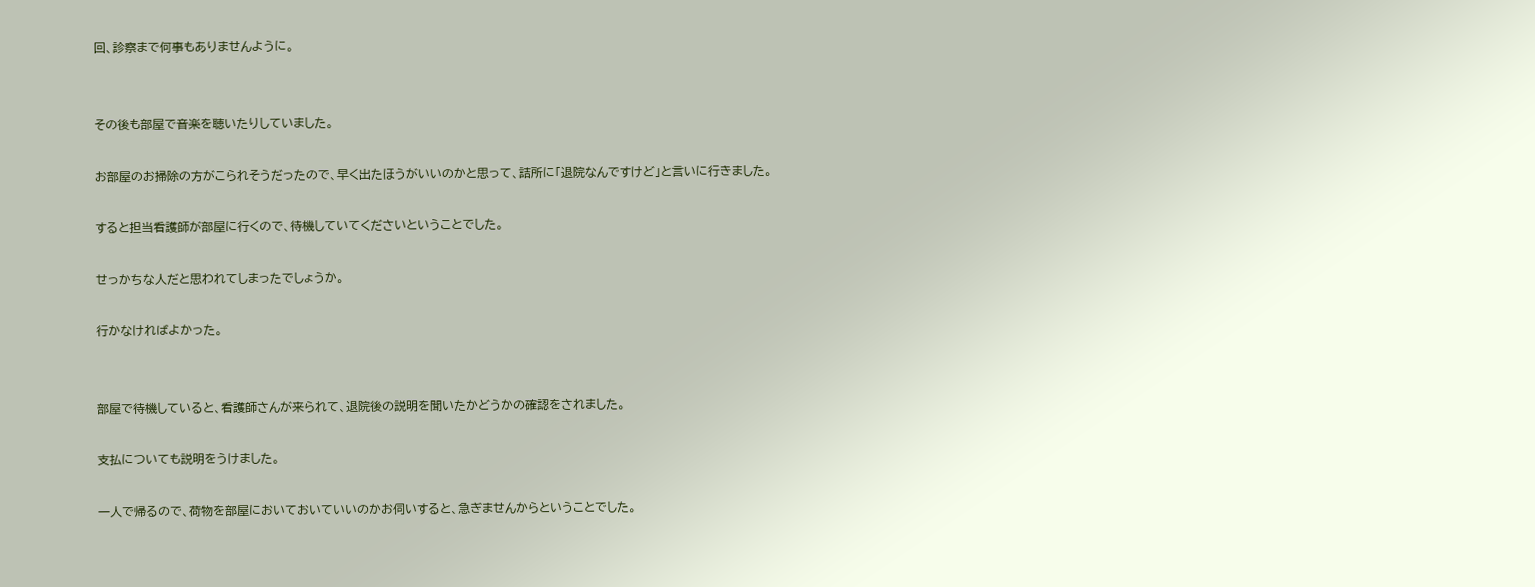回、診察まで何事もありませんように。


その後も部屋で音楽を聴いたりしていました。

お部屋のお掃除の方がこられそうだったので、早く出たほうがいいのかと思って、詰所に「退院なんですけど」と言いに行きました。

すると担当看護師が部屋に行くので、待機していてくださいということでした。

せっかちな人だと思われてしまったでしょうか。

行かなければよかった。


部屋で待機していると、看護師さんが来られて、退院後の説明を聞いたかどうかの確認をされました。

支払についても説明をうけました。

一人で帰るので、荷物を部屋においておいていいのかお伺いすると、急ぎませんからということでした。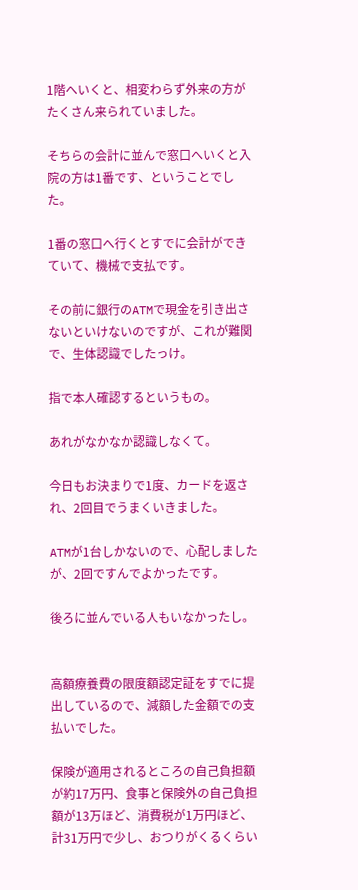1階へいくと、相変わらず外来の方がたくさん来られていました。

そちらの会計に並んで窓口へいくと入院の方は1番です、ということでした。

1番の窓口へ行くとすでに会計ができていて、機械で支払です。

その前に銀行のATMで現金を引き出さないといけないのですが、これが難関で、生体認識でしたっけ。

指で本人確認するというもの。

あれがなかなか認識しなくて。

今日もお決まりで1度、カードを返され、2回目でうまくいきました。

ATMが1台しかないので、心配しましたが、2回ですんでよかったです。

後ろに並んでいる人もいなかったし。


高額療養費の限度額認定証をすでに提出しているので、減額した金額での支払いでした。

保険が適用されるところの自己負担額が約17万円、食事と保険外の自己負担額が13万ほど、消費税が1万円ほど、計31万円で少し、おつりがくるくらい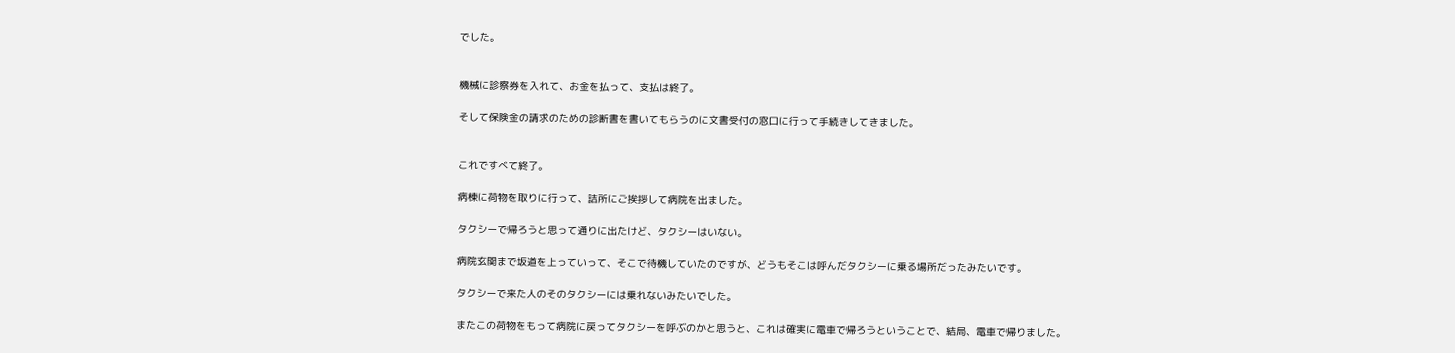でした。


機械に診察券を入れて、お金を払って、支払は終了。

そして保険金の請求のための診断書を書いてもらうのに文書受付の窓口に行って手続きしてきました。


これですべて終了。

病棟に荷物を取りに行って、詰所にご挨拶して病院を出ました。

タクシーで帰ろうと思って通りに出たけど、タクシーはいない。

病院玄関まで坂道を上っていって、そこで待機していたのですが、どうもそこは呼んだタクシーに乗る場所だったみたいです。

タクシーで来た人のそのタクシーには乗れないみたいでした。

またこの荷物をもって病院に戻ってタクシーを呼ぶのかと思うと、これは確実に電車で帰ろうということで、結局、電車で帰りました。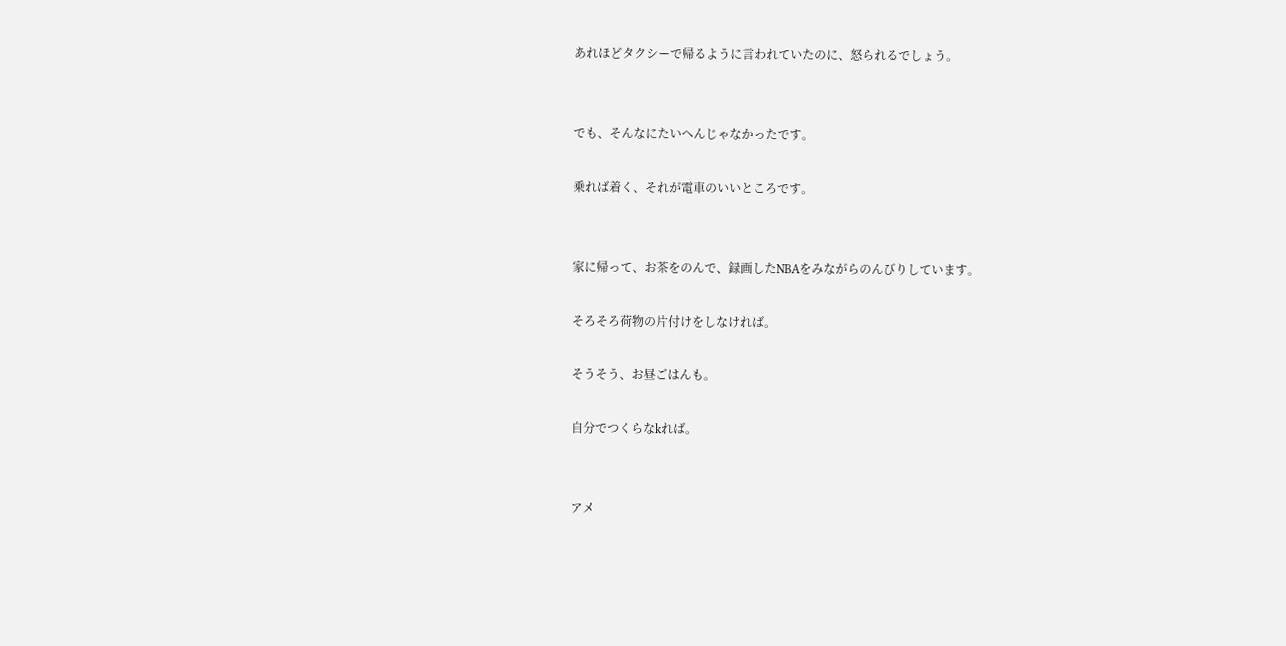あれほどタクシーで帰るように言われていたのに、怒られるでしょう。


でも、そんなにたいへんじゃなかったです。

乗れば着く、それが電車のいいところです。


家に帰って、お茶をのんで、録画したNBAをみながらのんびりしています。

そろそろ荷物の片付けをしなければ。

そうそう、お昼ごはんも。

自分でつくらなkれば。


アメ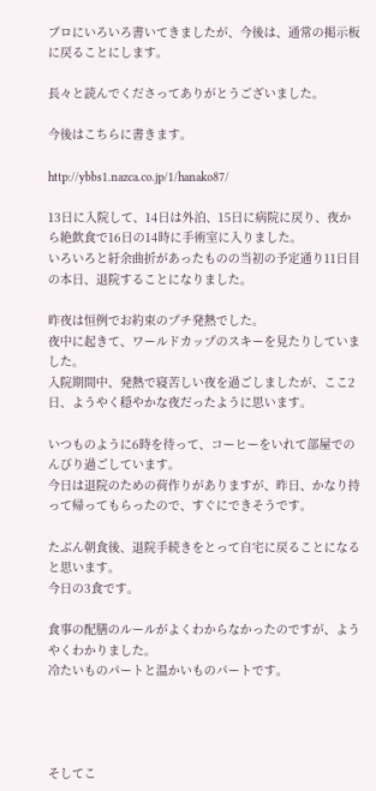ブロにいろいろ書いてきましたが、今後は、通常の掲示板に戻ることにします。

長々と読んでくださってありがとうございました。

今後はこちらに書きます。

http://ybbs1.nazca.co.jp/1/hanako87/

13日に入院して、14日は外泊、15日に病院に戻り、夜から絶飲食で16日の14時に手術室に入りました。
いろいろと紆余曲折があったものの当初の予定通り11日目の本日、退院することになりました。

昨夜は恒例でお約束のプチ発熱でした。
夜中に起きて、ワールドカップのスキーを見たりしていました。
入院期間中、発熱で寝苦しい夜を過ごしましたが、ここ2日、ようやく穏やかな夜だったように思います。

いつものように6時を待って、コーヒーをいれて部屋でのんびり過ごしています。
今日は退院のための荷作りがありますが、昨日、かなり持って帰ってもらったので、すぐにできそうです。

たぶん朝食後、退院手続きをとって自宅に戻ることになると思います。
今日の3食です。

食事の配膳のルールがよくわからなかったのですが、ようやくわかりました。
冷たいものパートと温かいものパートです。




そしてこ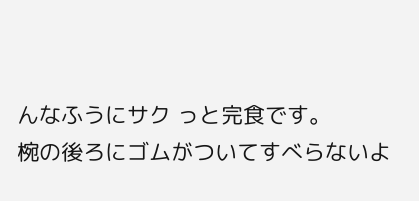んなふうにサク っと完食です。
椀の後ろにゴムがついてすべらないよ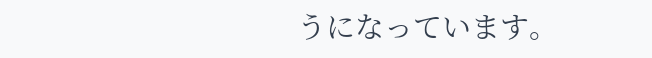うになっています。